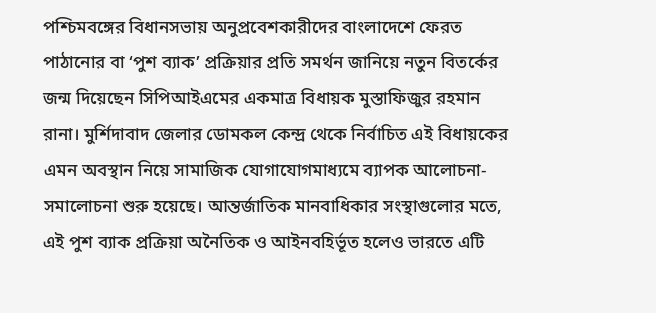পশ্চিমবঙ্গের বিধানসভায় অনুপ্রবেশকারীদের বাংলাদেশে ফেরত পাঠানোর বা ‘পুশ ব্যাক’ প্রক্রিয়ার প্রতি সমর্থন জানিয়ে নতুন বিতর্কের জন্ম দিয়েছেন সিপিআইএমের একমাত্র বিধায়ক মুস্তাফিজুর রহমান রানা। মুর্শিদাবাদ জেলার ডোমকল কেন্দ্র থেকে নির্বাচিত এই বিধায়কের এমন অবস্থান নিয়ে সামাজিক যোগাযোগমাধ্যমে ব্যাপক আলোচনা-সমালোচনা শুরু হয়েছে। আন্তর্জাতিক মানবাধিকার সংস্থাগুলোর মতে, এই পুশ ব্যাক প্রক্রিয়া অনৈতিক ও আইনবহির্ভূত হলেও ভারতে এটি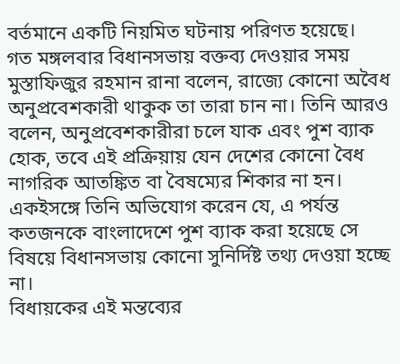বর্তমানে একটি নিয়মিত ঘটনায় পরিণত হয়েছে।
গত মঙ্গলবার বিধানসভায় বক্তব্য দেওয়ার সময় মুস্তাফিজুর রহমান রানা বলেন, রাজ্যে কোনো অবৈধ অনুপ্রবেশকারী থাকুক তা তারা চান না। তিনি আরও বলেন, অনুপ্রবেশকারীরা চলে যাক এবং পুশ ব্যাক হোক, তবে এই প্রক্রিয়ায় যেন দেশের কোনো বৈধ নাগরিক আতঙ্কিত বা বৈষম্যের শিকার না হন। একইসঙ্গে তিনি অভিযোগ করেন যে, এ পর্যন্ত কতজনকে বাংলাদেশে পুশ ব্যাক করা হয়েছে সে বিষয়ে বিধানসভায় কোনো সুনির্দিষ্ট তথ্য দেওয়া হচ্ছে না।
বিধায়কের এই মন্তব্যের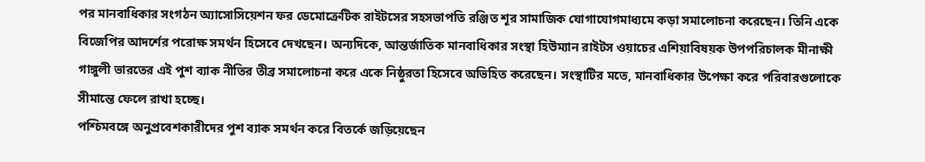পর মানবাধিকার সংগঠন অ্যাসোসিয়েশন ফর ডেমোক্রেটিক রাইটসের সহসভাপতি রঞ্জিত শূর সামাজিক যোগাযোগমাধ্যমে কড়া সমালোচনা করেছেন। তিনি একে বিজেপির আদর্শের পরোক্ষ সমর্থন হিসেবে দেখছেন। অন্যদিকে, আন্তর্জাতিক মানবাধিকার সংস্থা হিউম্যান রাইটস ওয়াচের এশিয়াবিষয়ক উপপরিচালক মীনাক্ষী গাঙ্গুলী ভারতের এই পুশ ব্যাক নীতির তীব্র সমালোচনা করে একে নিষ্ঠুরতা হিসেবে অভিহিত করেছেন। সংস্থাটির মতে, মানবাধিকার উপেক্ষা করে পরিবারগুলোকে সীমান্তে ফেলে রাখা হচ্ছে।
পশ্চিমবঙ্গে অনুপ্রবেশকারীদের পুশ ব্যাক সমর্থন করে বিতর্কে জড়িয়েছেন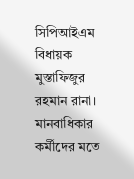সিপিআইএম বিধায়ক মুস্তাফিজুর রহমান রানা। মানবাধিকার কর্মীদের মতে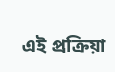এই প্রক্রিয়া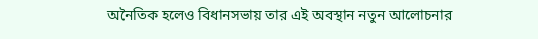অনৈতিক হলেও বিধানসভায় তার এই অবস্থান নতুন আলোচনার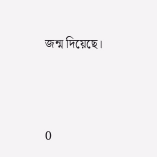জন্ম দিয়েছে।



0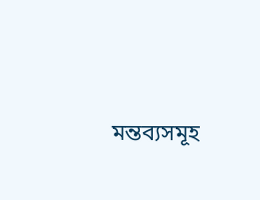মন্তব্যসমূহ